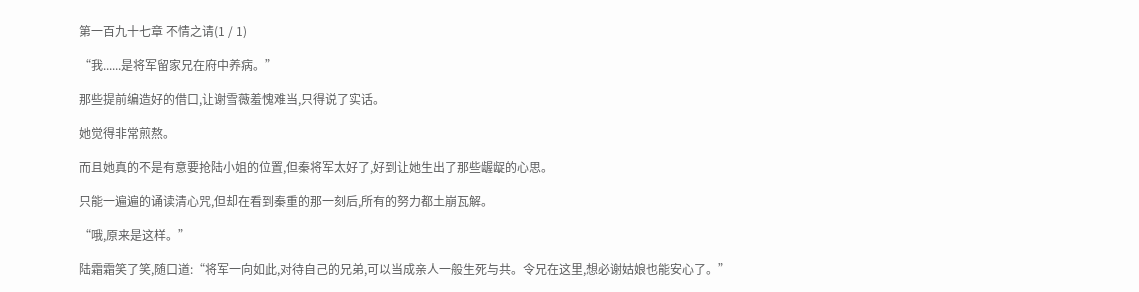第一百九十七章 不情之请(1 / 1)

“我......是将军留家兄在府中养病。”

那些提前编造好的借口,让谢雪薇羞愧难当,只得说了实话。

她觉得非常煎熬。

而且她真的不是有意要抢陆小姐的位置,但秦将军太好了,好到让她生出了那些龌龊的心思。

只能一遍遍的诵读清心咒,但却在看到秦重的那一刻后,所有的努力都土崩瓦解。

“哦,原来是这样。”

陆霜霜笑了笑,随口道:“将军一向如此,对待自己的兄弟,可以当成亲人一般生死与共。令兄在这里,想必谢姑娘也能安心了。”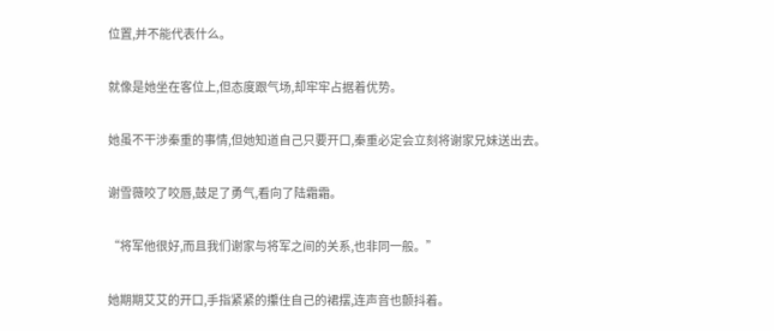位置,并不能代表什么。

就像是她坐在客位上,但态度跟气场,却牢牢占据着优势。

她虽不干涉秦重的事情,但她知道自己只要开口,秦重必定会立刻将谢家兄妹送出去。

谢雪薇咬了咬唇,鼓足了勇气,看向了陆霜霜。

“将军他很好,而且我们谢家与将军之间的关系,也非同一般。”

她期期艾艾的开口,手指紧紧的攥住自己的裙摆,连声音也颤抖着。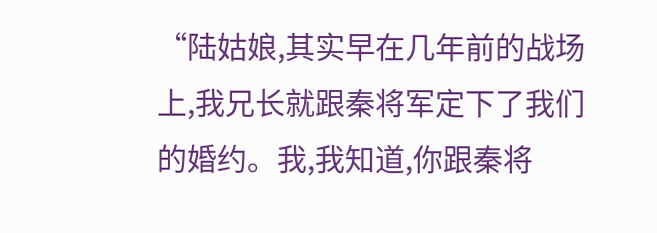“陆姑娘,其实早在几年前的战场上,我兄长就跟秦将军定下了我们的婚约。我,我知道,你跟秦将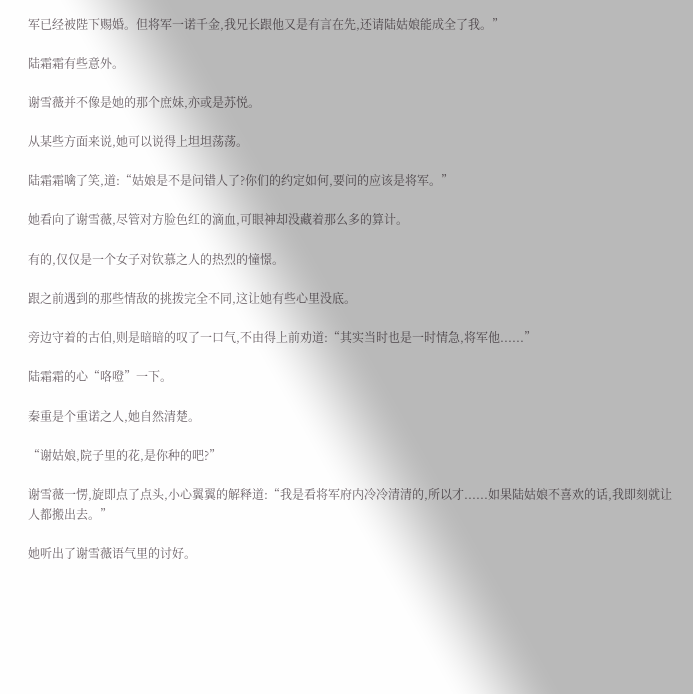军已经被陛下赐婚。但将军一诺千金,我兄长跟他又是有言在先,还请陆姑娘能成全了我。”

陆霜霜有些意外。

谢雪薇并不像是她的那个庶妹,亦或是苏悦。

从某些方面来说,她可以说得上坦坦荡荡。

陆霜霜噙了笑,道:“姑娘是不是问错人了?你们的约定如何,要问的应该是将军。”

她看向了谢雪薇,尽管对方脸色红的滴血,可眼神却没藏着那么多的算计。

有的,仅仅是一个女子对钦慕之人的热烈的憧憬。

跟之前遇到的那些情敌的挑拨完全不同,这让她有些心里没底。

旁边守着的古伯,则是暗暗的叹了一口气,不由得上前劝道:“其实当时也是一时情急,将军他......”

陆霜霜的心“咯噔”一下。

秦重是个重诺之人,她自然清楚。

“谢姑娘,院子里的花,是你种的吧?”

谢雪薇一愣,旋即点了点头,小心翼翼的解释道:“我是看将军府内冷冷清清的,所以才......如果陆姑娘不喜欢的话,我即刻就让人都搬出去。”

她听出了谢雪薇语气里的讨好。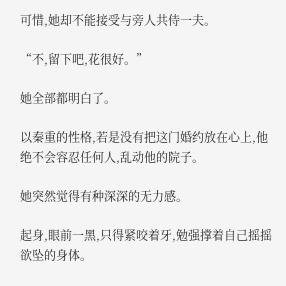可惜,她却不能接受与旁人共侍一夫。

“不,留下吧,花很好。”

她全部都明白了。

以秦重的性格,若是没有把这门婚约放在心上,他绝不会容忍任何人,乱动他的院子。

她突然觉得有种深深的无力感。

起身,眼前一黑,只得紧咬着牙,勉强撑着自己摇摇欲坠的身体。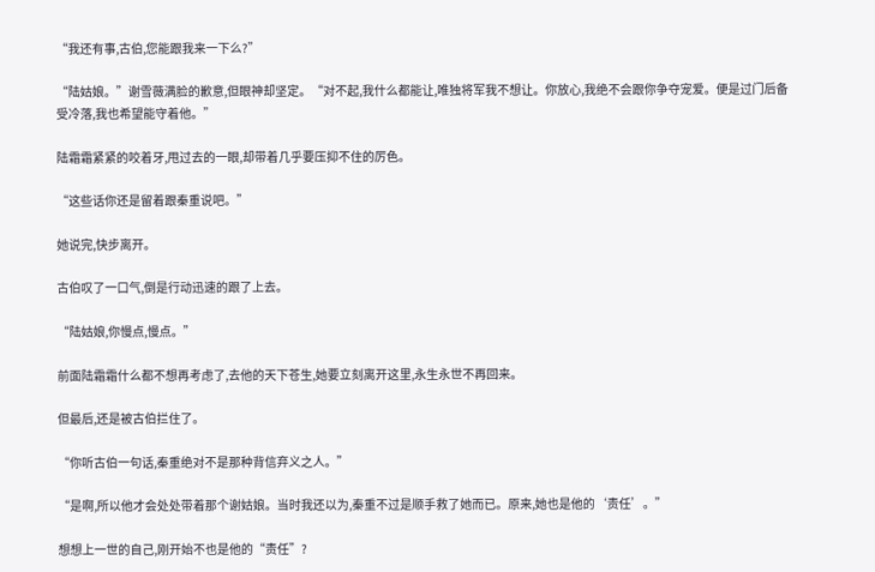“我还有事,古伯,您能跟我来一下么?”

“陆姑娘。”谢雪薇满脸的歉意,但眼神却坚定。“对不起,我什么都能让,唯独将军我不想让。你放心,我绝不会跟你争夺宠爱。便是过门后备受冷落,我也希望能守着他。”

陆霜霜紧紧的咬着牙,甩过去的一眼,却带着几乎要压抑不住的厉色。

“这些话你还是留着跟秦重说吧。”

她说完,快步离开。

古伯叹了一口气,倒是行动迅速的跟了上去。

“陆姑娘,你慢点,慢点。”

前面陆霜霜什么都不想再考虑了,去他的天下苍生,她要立刻离开这里,永生永世不再回来。

但最后,还是被古伯拦住了。

“你听古伯一句话,秦重绝对不是那种背信弃义之人。”

“是啊,所以他才会处处带着那个谢姑娘。当时我还以为,秦重不过是顺手救了她而已。原来,她也是他的‘责任’。”

想想上一世的自己,刚开始不也是他的“责任”?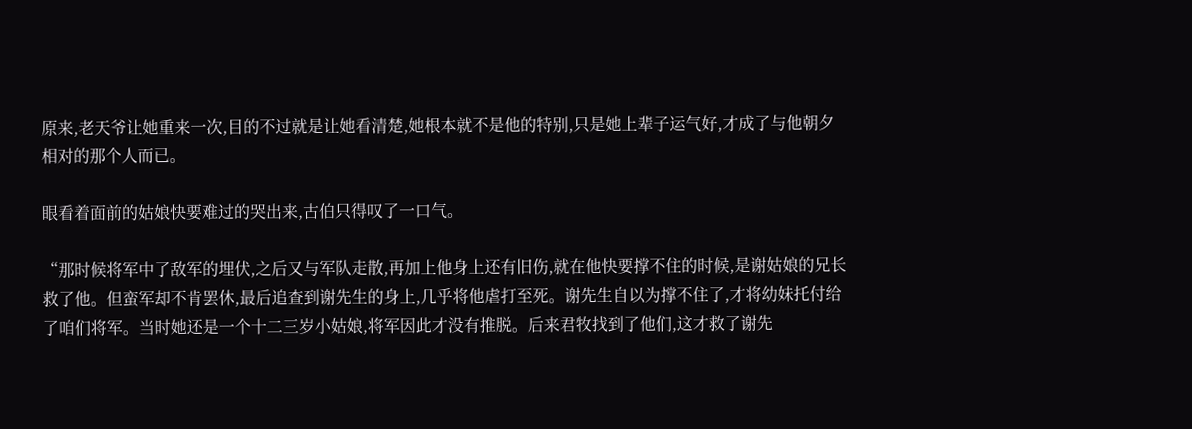原来,老天爷让她重来一次,目的不过就是让她看清楚,她根本就不是他的特别,只是她上辈子运气好,才成了与他朝夕相对的那个人而已。

眼看着面前的姑娘快要难过的哭出来,古伯只得叹了一口气。

“那时候将军中了敌军的埋伏,之后又与军队走散,再加上他身上还有旧伤,就在他快要撑不住的时候,是谢姑娘的兄长救了他。但蛮军却不肯罢休,最后追查到谢先生的身上,几乎将他虐打至死。谢先生自以为撑不住了,才将幼妹托付给了咱们将军。当时她还是一个十二三岁小姑娘,将军因此才没有推脱。后来君牧找到了他们,这才救了谢先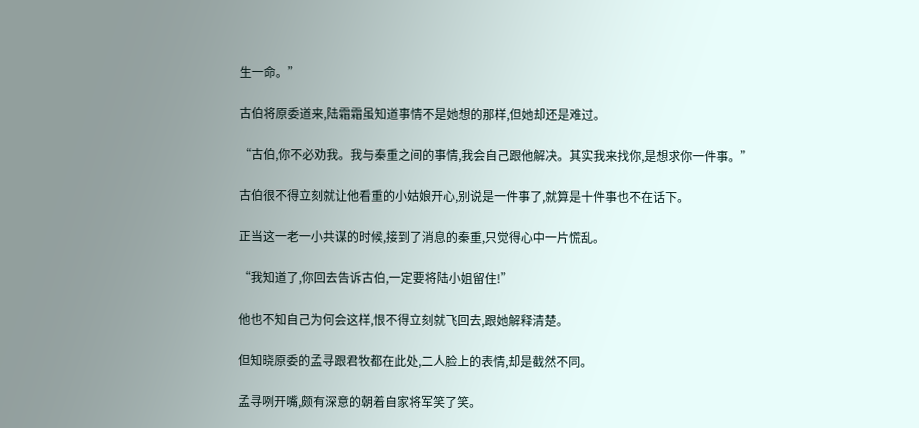生一命。”

古伯将原委道来,陆霜霜虽知道事情不是她想的那样,但她却还是难过。

“古伯,你不必劝我。我与秦重之间的事情,我会自己跟他解决。其实我来找你,是想求你一件事。”

古伯很不得立刻就让他看重的小姑娘开心,别说是一件事了,就算是十件事也不在话下。

正当这一老一小共谋的时候,接到了消息的秦重,只觉得心中一片慌乱。

“我知道了,你回去告诉古伯,一定要将陆小姐留住!”

他也不知自己为何会这样,恨不得立刻就飞回去,跟她解释清楚。

但知晓原委的孟寻跟君牧都在此处,二人脸上的表情,却是截然不同。

孟寻咧开嘴,颇有深意的朝着自家将军笑了笑。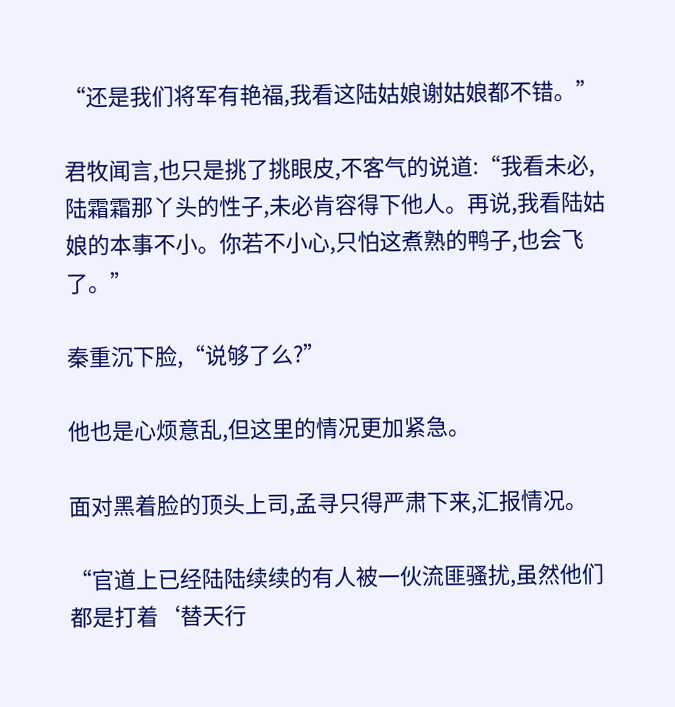“还是我们将军有艳福,我看这陆姑娘谢姑娘都不错。”

君牧闻言,也只是挑了挑眼皮,不客气的说道:“我看未必,陆霜霜那丫头的性子,未必肯容得下他人。再说,我看陆姑娘的本事不小。你若不小心,只怕这煮熟的鸭子,也会飞了。”

秦重沉下脸,“说够了么?”

他也是心烦意乱,但这里的情况更加紧急。

面对黑着脸的顶头上司,孟寻只得严肃下来,汇报情况。

“官道上已经陆陆续续的有人被一伙流匪骚扰,虽然他们都是打着‘替天行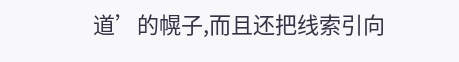道’的幌子,而且还把线索引向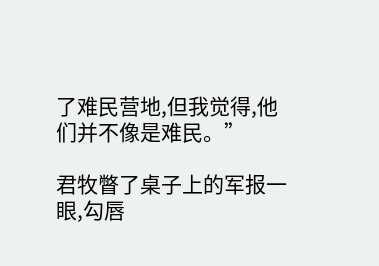了难民营地,但我觉得,他们并不像是难民。”

君牧瞥了桌子上的军报一眼,勾唇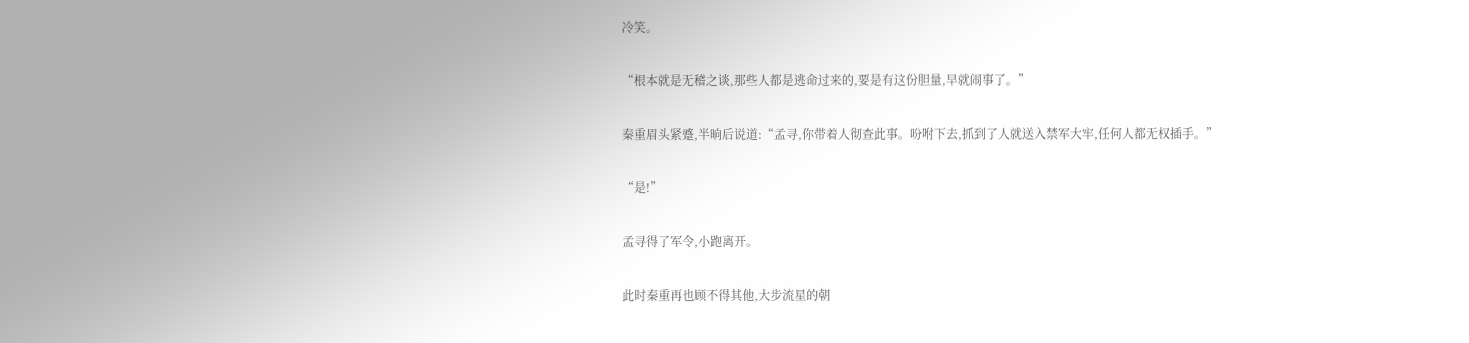冷笑。

“根本就是无稽之谈,那些人都是逃命过来的,要是有这份胆量,早就闹事了。”

秦重眉头紧蹙,半晌后说道:“孟寻,你带着人彻查此事。吩咐下去,抓到了人就送入禁军大牢,任何人都无权插手。”

“是!”

孟寻得了军令,小跑离开。

此时秦重再也顾不得其他,大步流星的朝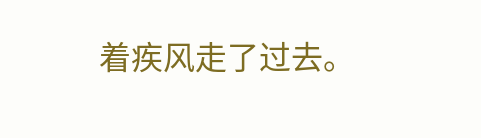着疾风走了过去。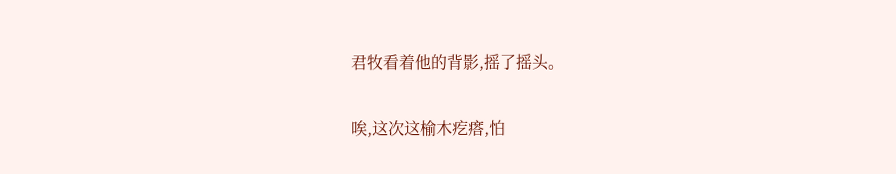君牧看着他的背影,摇了摇头。

唉,这次这榆木疙瘩,怕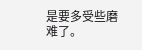是要多受些磨难了。